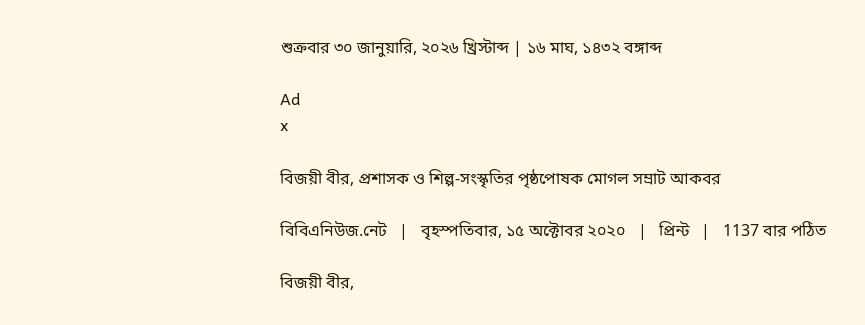শুক্রবার ৩০ জানুয়ারি, ২০২৬ খ্রিস্টাব্দ | ১৬ মাঘ, ১৪৩২ বঙ্গাব্দ

Ad
x

বিজয়ী বীর, প্রশাসক ও শিল্প-সংস্কৃতির পৃষ্ঠপোষক মোগল সম্রাট আকবর

বিবিএনিউজ.নেট   |   বৃহস্পতিবার, ১৫ অক্টোবর ২০২০   |   প্রিন্ট   |   1137 বার পঠিত

বিজয়ী বীর,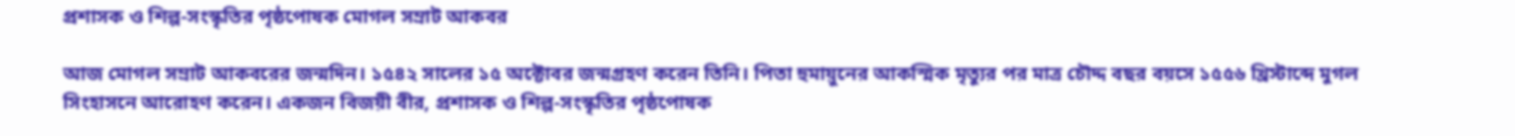প্রশাসক ও শিল্প-সংস্কৃতির পৃষ্ঠপোষক মোগল সম্রাট আকবর

আজ মোগল সম্রাট আকবরের জন্মদিন। ১৫৪২ সালের ১৫ অক্টোবর জন্মগ্রহণ করেন তিনি। পিতা হুমায়ুনের আকস্মিক মৃত্যুর পর মাত্র চৌদ্দ বছর বয়সে ১৫৫৬ খ্রিস্টাব্দে মুগল সিংহাসনে আরোহণ করেন। একজন বিজয়ী বীর, প্রশাসক ও শিল্প-সংস্কৃতির পৃষ্ঠপোষক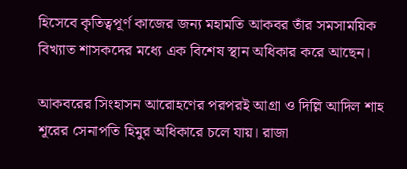হিসেবে কৃতিত্বপূর্ণ কাজের জন্য মহামতি আকবর তাঁর সমসাময়িক বিখ্যাত শাসকদের মধ্যে এক বিশেষ স্থান অধিকার করে আছেন।

আকবরের সিংহাসন আরোহণের পরপরই আগ্রা ও দিল্লি আদিল শাহ শূরের সেনাপতি হিমুর অধিকারে চলে যায়। রাজা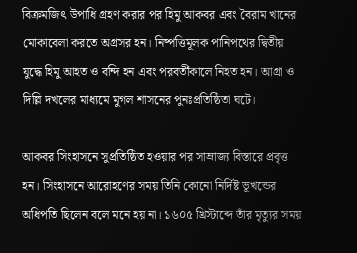বিক্রমজিৎ উপাধি গ্রহণ করার পর হিমু আকবর এবং বৈরাম খানের মোকাবেলা করতে অগ্রসর হন। নিষ্পত্তিমূলক পানিপথের দ্বিতীয় যুদ্ধে হিমু আহত ও বন্দি হন এবং পরবর্তীকালে নিহত হন। আগ্রা ও দিল্লি দখলের মাধ্যমে মুগল শাসনের পুনঃপ্রতিষ্ঠিতা ঘটে।

আকবর সিংহাসনে সুপ্রতিষ্ঠিত হওয়ার পর সাম্রাজ্য বিস্তারে প্রবৃত্ত হন। সিংহাসনে আরোহণের সময় তিনি কোনো নির্দিষ্ট ভূখন্ডের অধিপতি ছিলেন বলে মনে হয় না। ১৬০৫ খ্রিস্টাব্দে তাঁর মৃত্যুর সময়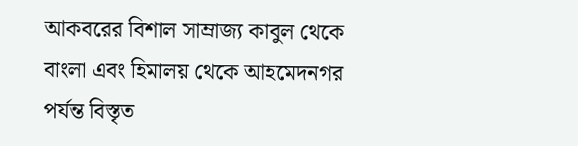আকবরের বিশাল সাম্রাজ্য কাবুল থেকে বাংলা এবং হিমালয় থেকে আহমেদনগর পর্যন্ত বিস্তৃত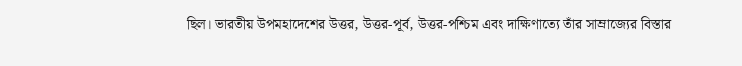ছিল। ভারতীয় উপমহাদেশের উত্তর, উত্তর-পূর্ব, উত্তর-পশ্চিম এবং দাক্ষিণাত্যে তাঁর সাম্রাজ্যের বিস্তার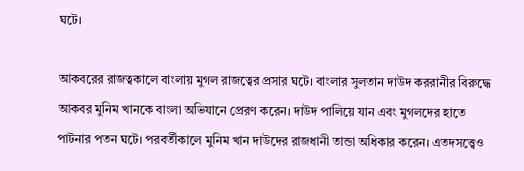ঘটে।

আকবরের রাজত্বকালে বাংলায় মুগল রাজত্বের প্রসার ঘটে। বাংলার সুলতান দাউদ কররানীর বিরুদ্ধে আকবর মুনিম খানকে বাংলা অভিযানে প্রেরণ করেন। দাউদ পালিয়ে যান এবং মুগলদের হাতে পাটনার পতন ঘটে। পরবর্তীকালে মুনিম খান দাউদের রাজধানী তান্ডা অধিকার করেন। এতদসত্ত্বেও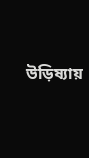উড়িষ্যায়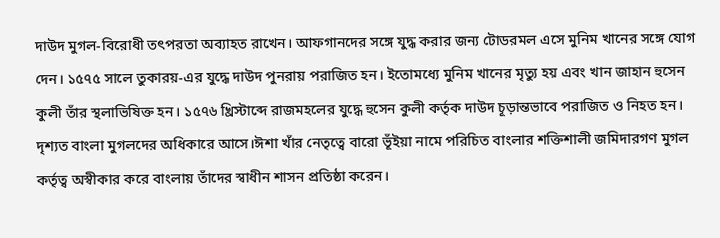দাউদ মুগল-বিরোধী তৎপরতা অব্যাহত রাখেন। আফগানদের সঙ্গে যুদ্ধ করার জন্য টোডরমল এসে মুনিম খানের সঙ্গে যোগ দেন। ১৫৭৫ সালে তুকারয়-এর যুদ্ধে দাউদ পুনরায় পরাজিত হন। ইতোমধ্যে মুনিম খানের মৃত্যু হয় এবং খান জাহান হুসেন কুলী তাঁর স্থলাভিষিক্ত হন। ১৫৭৬ খ্রিস্টাব্দে রাজমহলের যুদ্ধে হুসেন কুলী কর্তৃক দাউদ চূড়ান্তভাবে পরাজিত ও নিহত হন। দৃশ্যত বাংলা মুগলদের অধিকারে আসে।ঈশা খাঁর নেতৃত্বে বারো ভূঁইয়া নামে পরিচিত বাংলার শক্তিশালী জমিদারগণ মুগল কর্তৃত্ব অস্বীকার করে বাংলায় তাঁদের স্বাধীন শাসন প্রতিষ্ঠা করেন।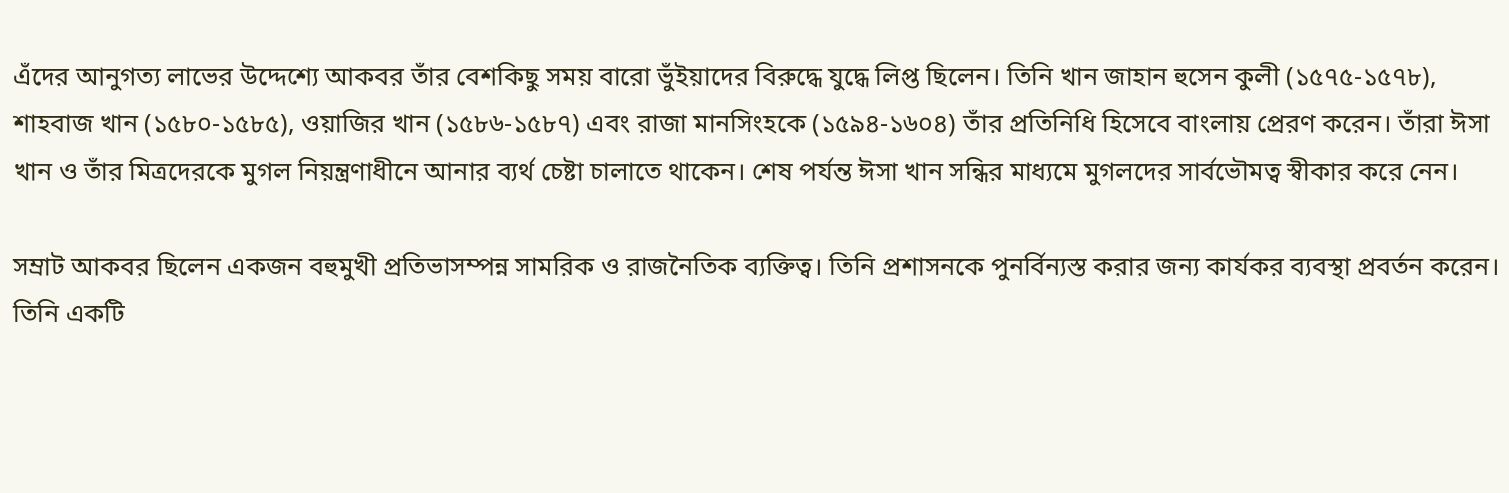এঁদের আনুগত্য লাভের উদ্দেশ্যে আকবর তাঁর বেশকিছু সময় বারো ভুঁইয়াদের বিরুদ্ধে যুদ্ধে লিপ্ত ছিলেন। তিনি খান জাহান হুসেন কুলী (১৫৭৫-১৫৭৮), শাহবাজ খান (১৫৮০-১৫৮৫), ওয়াজির খান (১৫৮৬-১৫৮৭) এবং রাজা মানসিংহকে (১৫৯৪-১৬০৪) তাঁর প্রতিনিধি হিসেবে বাংলায় প্রেরণ করেন। তাঁরা ঈসা খান ও তাঁর মিত্রদেরকে মুগল নিয়ন্ত্রণাধীনে আনার ব্যর্থ চেষ্টা চালাতে থাকেন। শেষ পর্যন্ত ঈসা খান সন্ধির মাধ্যমে মুগলদের সার্বভৌমত্ব স্বীকার করে নেন।

সম্রাট আকবর ছিলেন একজন বহুমুখী প্রতিভাসম্পন্ন সামরিক ও রাজনৈতিক ব্যক্তিত্ব। তিনি প্রশাসনকে পুনর্বিন্যস্ত করার জন্য কার্যকর ব্যবস্থা প্রবর্তন করেন। তিনি একটি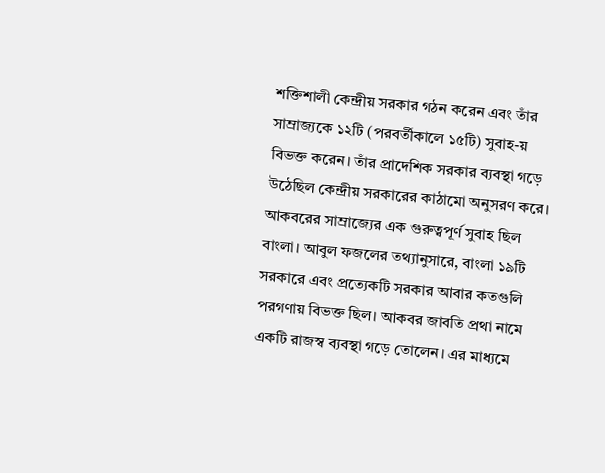শক্তিশালী কেন্দ্রীয় সরকার গঠন করেন এবং তাঁর সাম্রাজ্যকে ১২টি (পরবর্তীকালে ১৫টি) সুবাহ-য় বিভক্ত করেন। তাঁর প্রাদেশিক সরকার ব্যবস্থা গড়ে উঠেছিল কেন্দ্রীয় সরকারের কাঠামো অনুসরণ করে। আকবরের সাম্রাজ্যের এক গুরুত্বপূর্ণ সুবাহ ছিল বাংলা। আবুল ফজলের তথ্যানুসারে, বাংলা ১৯টি সরকারে এবং প্রত্যেকটি সরকার আবার কতগুলি পরগণায় বিভক্ত ছিল। আকবর জাবতি প্রথা নামে একটি রাজস্ব ব্যবস্থা গড়ে তোলেন। এর মাধ্যমে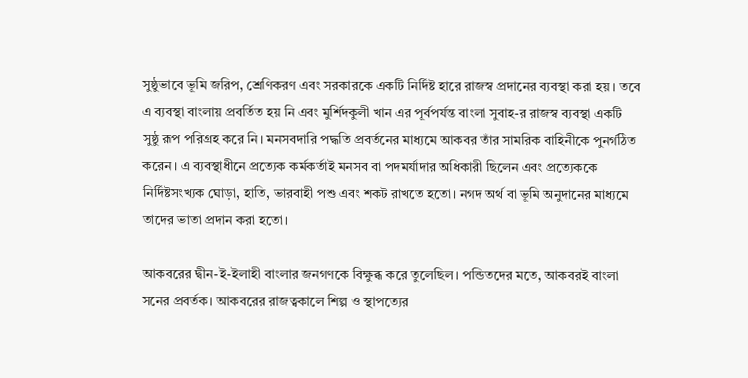সুষ্ঠুভাবে ভূমি জরিপ, শ্রেণিকরণ এবং সরকারকে একটি নির্দিষ্ট হারে রাজস্ব প্রদানের ব্যবস্থা করা হয়। তবে এ ব্যবস্থা বাংলায় প্রবর্তিত হয় নি এবং মুর্শিদকুলী খান এর পূর্বপর্যন্ত বাংলা সুবাহ-র রাজস্ব ব্যবস্থা একটি সুষ্ঠু রূপ পরিগ্রহ করে নি। মনসবদারি পদ্ধতি প্রবর্তনের মাধ্যমে আকবর তাঁর সামরিক বাহিনীকে পুনর্গঠিত করেন। এ ব্যবস্থাধীনে প্রত্যেক কর্মকর্তাই মনসব বা পদমর্যাদার অধিকারী ছিলেন এবং প্রত্যেককে নির্দিষ্টসংখ্যক ঘোড়া, হাতি, ভারবাহী পশু এবং শকট রাখতে হতো। নগদ অর্থ বা ভূমি অনুদানের মাধ্যমে তাদের ভাতা প্রদান করা হতো।

আকবরের দ্বীন-ই-ইলাহী বাংলার জনগণকে বিক্ষুব্ধ করে তুলেছিল। পন্ডিতদের মতে, আকবরই বাংলা সনের প্রবর্তক। আকবরের রাজত্বকালে শিল্প ও স্থাপত্যের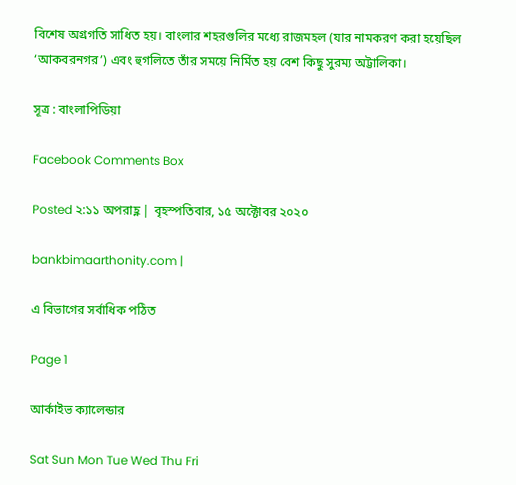বিশেষ অগ্রগতি সাধিত হয়। বাংলার শহরগুলির মধ্যে রাজমহল (যার নামকরণ করা হয়েছিল ‘আকবরনগর’) এবং হুগলিতে তাঁর সময়ে নির্মিত হয় বেশ কিছু সুরম্য অট্টালিকা।

সূত্র : বাংলাপিডিয়া

Facebook Comments Box

Posted ২:১১ অপরাহ্ণ | বৃহস্পতিবার, ১৫ অক্টোবর ২০২০

bankbimaarthonity.com |

এ বিভাগের সর্বাধিক পঠিত

Page 1

আর্কাইভ ক্যালেন্ডার

Sat Sun Mon Tue Wed Thu Fri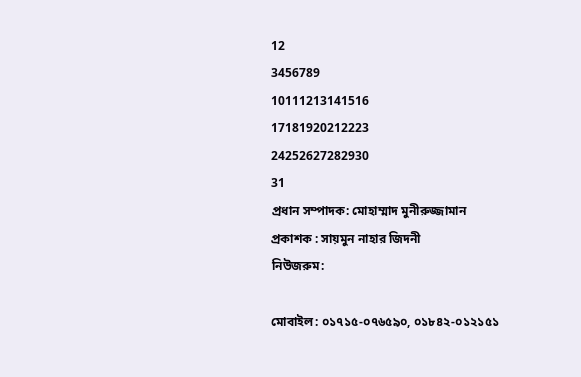12
3456789
10111213141516
17181920212223
24252627282930
31
প্রধান সম্পাদক: মোহাম্মাদ মুনীরুজ্জামান
প্রকাশক : সায়মুন নাহার জিদনী
নিউজরুম:

মোবাইল: ০১৭১৫-০৭৬৫৯০, ০১৮৪২-০১২১৫১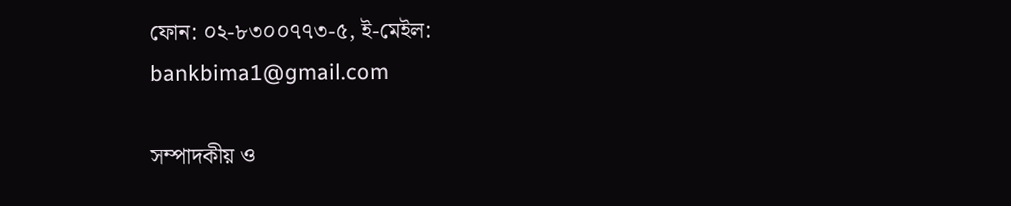ফোন: ০২-৮৩০০৭৭৩-৫, ই-মেইল: bankbima1@gmail.com

সম্পাদকীয় ও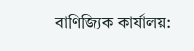বাণিজ্যিক কার্যালয়: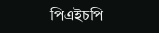পিএইচপি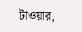টাওয়ার,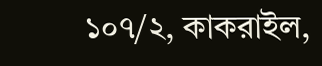১০৭/২, কাকরাইল,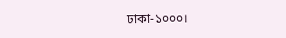ঢাকা-১০০০।